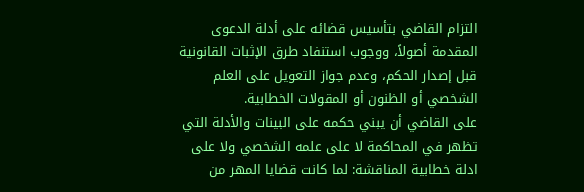التزام القاضي بتأسيس قضائه على أدلة الدعوى المقدمة أصولاً، ووجوب استنفاد طرق الإثبات القانونية قبل إصدار الحكم، وعدم جواز التعويل على العلم الشخصي أو الظنون أو المقولات الخطابية.
على القاضي أن يبني حكمه على البينات والأدلة التي تظهر في المحاكمة لا على علمه الشخصي ولا على ادلة خطابية المناقشة: لما كانت قضايا المهر من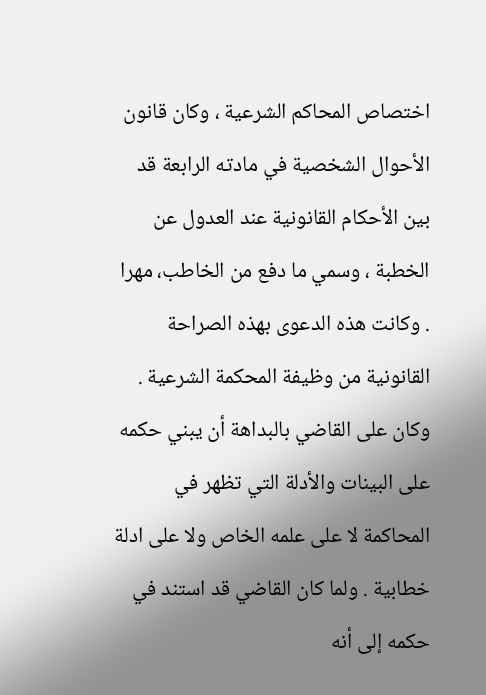اختصاص المحاكم الشرعية ، وكان قانون الأحوال الشخصية في مادته الرابعة قد بين الأحكام القانونية عند العدول عن الخطبة ، وسمي ما دفع من الخاطب، مهرا . وكانت هذه الدعوى بهذه الصراحة القانونية من وظيفة المحكمة الشرعية . وكان على القاضي بالبداهة أن يبني حكمه على البينات والأدلة التي تظهر في المحاكمة لا على علمه الخاص ولا على ادلة خطابية . ولما كان القاضي قد استند في حكمه إلى أنه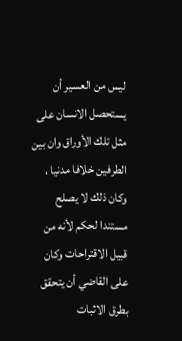ليس من العسير أن يستحصل الانسان على مثل تلك الأوراق وان بين الطرفين خلافا مدنيا ، وكان ذلك لا يصلح مستندا لحكم لأنه من قبيل الاقتراحات وكان على القاضي أن يتحقق بطرق الاثبات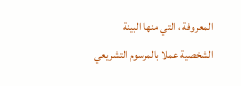المعروفة ، التي منها البينة الشخصية عملا بالمرسوم التشريعي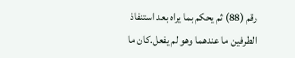رقم (88) ثم يحكم بما يراه بعد استنفاذ الطرفين ما عندهما وهو لم يفعل.كان ما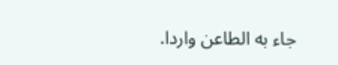جاء به الطاعن واردا.